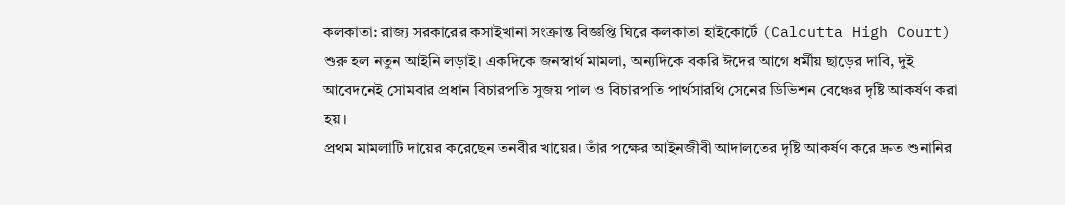কলকাতা: রাজ্য সরকারের কসাইখানা সংক্রান্ত বিজ্ঞপ্তি ঘিরে কলকাতা হাইকোর্টে (Calcutta High Court) শুরু হল নতুন আইনি লড়াই। একদিকে জনস্বার্থ মামলা, অন্যদিকে বকরি ঈদের আগে ধর্মীয় ছাড়ের দাবি, দুই আবেদনেই সোমবার প্রধান বিচারপতি সুজয় পাল ও বিচারপতি পার্থসারথি সেনের ডিভিশন বেঞ্চের দৃষ্টি আকর্ষণ করা হয়।
প্রথম মামলাটি দায়ের করেছেন তনবীর খায়ের। তাঁর পক্ষের আইনজীবী আদালতের দৃষ্টি আকর্ষণ করে দ্রুত শুনানির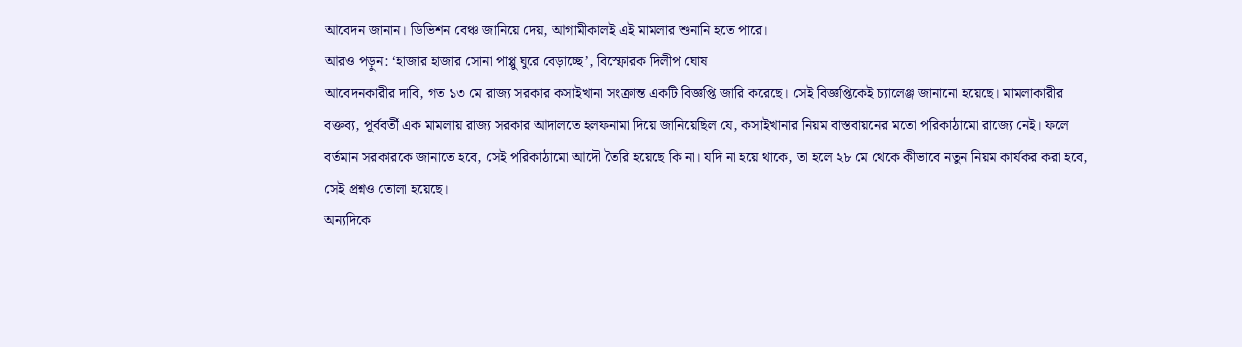আবেদন জানান। ডিভিশন বেঞ্চ জানিয়ে দেয়, আগামীকালই এই মামলার শুনানি হতে পারে।
আরও পড়ুন: ‘হাজার হাজার সোনা পাপ্পু ঘুরে বেড়াচ্ছে’, বিস্ফোরক দিলীপ ঘোষ
আবেদনকারীর দাবি, গত ১৩ মে রাজ্য সরকার কসাইখানা সংক্রান্ত একটি বিজ্ঞপ্তি জারি করেছে। সেই বিজ্ঞপ্তিকেই চ্যালেঞ্জ জানানো হয়েছে। মামলাকারীর বক্তব্য, পূর্ববর্তী এক মামলায় রাজ্য সরকার আদালতে হলফনামা দিয়ে জানিয়েছিল যে, কসাইখানার নিয়ম বাস্তবায়নের মতো পরিকাঠামো রাজ্যে নেই। ফলে বর্তমান সরকারকে জানাতে হবে, সেই পরিকাঠামো আদৌ তৈরি হয়েছে কি না। যদি না হয়ে থাকে, তা হলে ২৮ মে থেকে কীভাবে নতুন নিয়ম কার্যকর করা হবে, সেই প্রশ্নও তোলা হয়েছে।
অন্যদিকে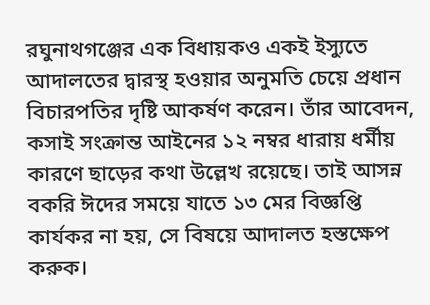রঘুনাথগঞ্জের এক বিধায়কও একই ইস্যুতে আদালতের দ্বারস্থ হওয়ার অনুমতি চেয়ে প্রধান বিচারপতির দৃষ্টি আকর্ষণ করেন। তাঁর আবেদন, কসাই সংক্রান্ত আইনের ১২ নম্বর ধারায় ধর্মীয় কারণে ছাড়ের কথা উল্লেখ রয়েছে। তাই আসন্ন বকরি ঈদের সময়ে যাতে ১৩ মের বিজ্ঞপ্তি কার্যকর না হয়, সে বিষয়ে আদালত হস্তক্ষেপ করুক।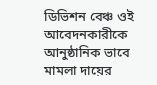ডিভিশন বেঞ্চ ওই আবেদনকারীকে আনুষ্ঠানিক ভাবে মামলা দায়ের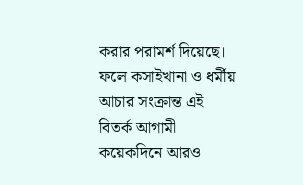করার পরামর্শ দিয়েছে। ফলে কসাইখানা ও ধর্মীয় আচার সংক্রান্ত এই বিতর্ক আগামী কয়েকদিনে আরও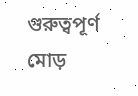গুরুত্বপূর্ণ মোড়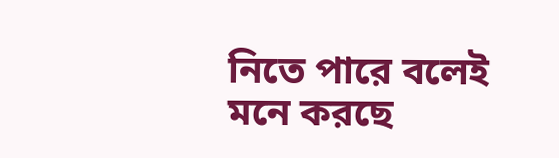নিতে পারে বলেই মনে করছে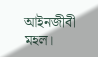আইনজীবী মহল।